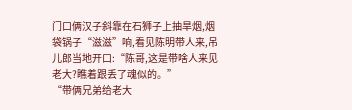门口俩汉子斜靠在石狮子上抽旱烟,烟袋锅子“滋滋”响,看见陈明带人来,吊儿郎当地开口:“陈哥,这是带啥人来见老大?瞧着跟丢了魂似的。”
“带俩兄弟给老大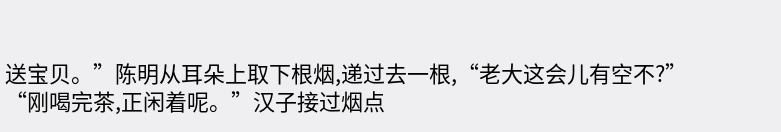送宝贝。”陈明从耳朵上取下根烟,递过去一根,“老大这会儿有空不?”
“刚喝完茶,正闲着呢。”汉子接过烟点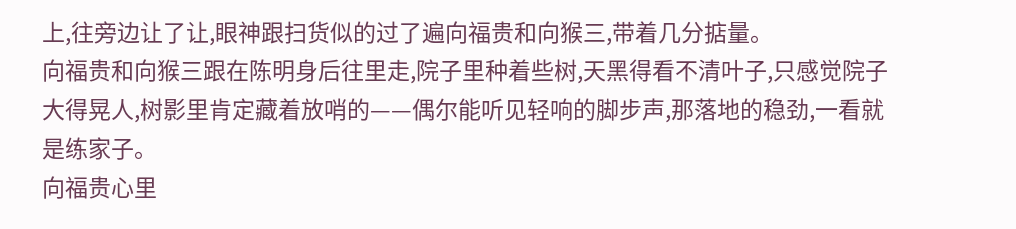上,往旁边让了让,眼神跟扫货似的过了遍向福贵和向猴三,带着几分掂量。
向福贵和向猴三跟在陈明身后往里走,院子里种着些树,天黑得看不清叶子,只感觉院子大得晃人,树影里肯定藏着放哨的——偶尔能听见轻响的脚步声,那落地的稳劲,一看就是练家子。
向福贵心里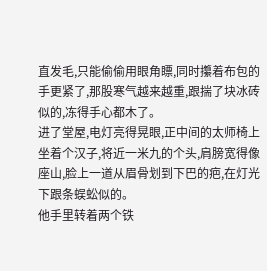直发毛,只能偷偷用眼角瞟,同时攥着布包的手更紧了,那股寒气越来越重,跟揣了块冰砖似的,冻得手心都木了。
进了堂屋,电灯亮得晃眼,正中间的太师椅上坐着个汉子,将近一米九的个头,肩膀宽得像座山,脸上一道从眉骨划到下巴的疤,在灯光下跟条蜈蚣似的。
他手里转着两个铁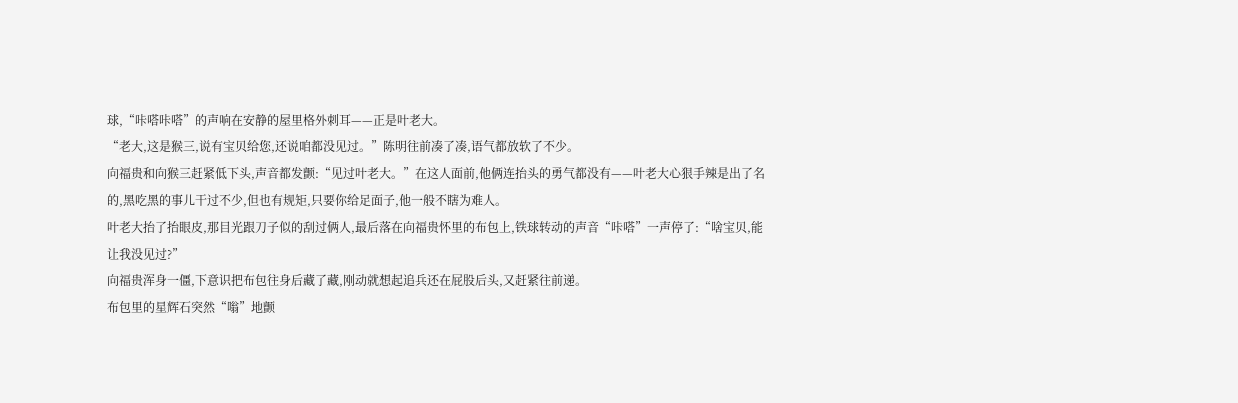球,“咔嗒咔嗒”的声响在安静的屋里格外刺耳——正是叶老大。
“老大,这是猴三,说有宝贝给您,还说咱都没见过。”陈明往前凑了凑,语气都放软了不少。
向福贵和向猴三赶紧低下头,声音都发颤:“见过叶老大。”在这人面前,他俩连抬头的勇气都没有——叶老大心狠手辣是出了名的,黑吃黑的事儿干过不少,但也有规矩,只要你给足面子,他一般不瞎为难人。
叶老大抬了抬眼皮,那目光跟刀子似的刮过俩人,最后落在向福贵怀里的布包上,铁球转动的声音“咔嗒”一声停了:“啥宝贝,能让我没见过?”
向福贵浑身一僵,下意识把布包往身后藏了藏,刚动就想起追兵还在屁股后头,又赶紧往前递。
布包里的星辉石突然“嗡”地颤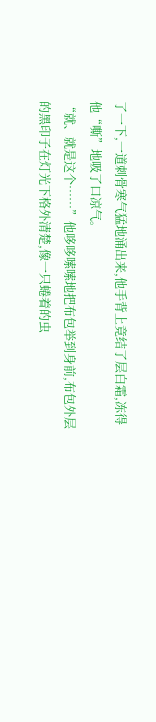了一下,一道刺骨寒气猛地涌出来,他手背上竟结了层白霜,冻得他“嘶”地吸了口凉气。
“就、就是这个……”他哆哆嗦嗦地把布包举到身前,布包外层的黑印子在灯光下格外清楚,像一只蜷着的虫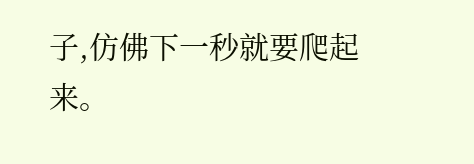子,仿佛下一秒就要爬起来。